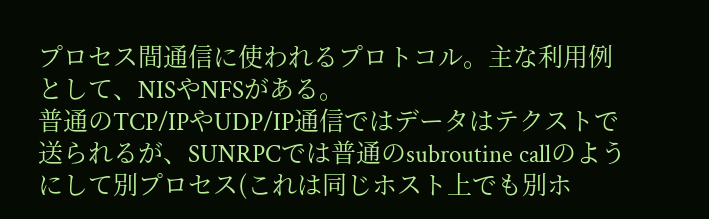プロセス間通信に使われるプロトコル。主な利用例として、NISやNFSがある。
普通のTCP/IPやUDP/IP通信ではデータはテクストで送られるが、SUNRPCでは普通のsubroutine callのようにして別プロセス(これは同じホスト上でも別ホ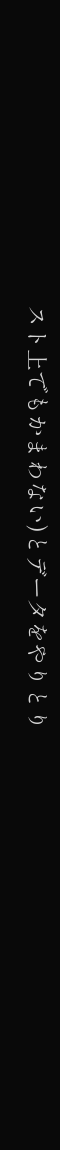スト上でもかまわない)とデータをやりとり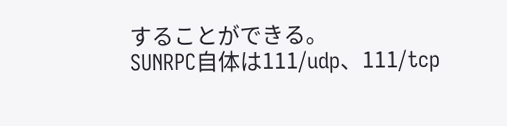することができる。
SUNRPC自体は111/udp、111/tcp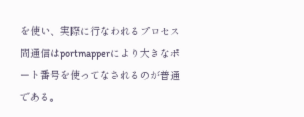を使い、実際に行なわれるプロセス間通信はportmapperにより大きなポート番号を使ってなされるのが普通である。